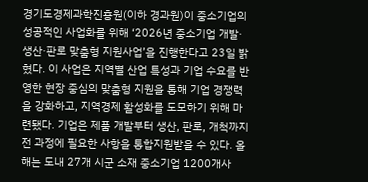경기도경제과학진흥원(이하 경과원)이 중소기업의 성공적인 사업화를 위해 ‘2026년 중소기업 개발·생산·판로 맞춤형 지원사업’을 진행한다고 23일 밝혔다. 이 사업은 지역별 산업 특성과 기업 수요를 반영한 현장 중심의 맞춤형 지원을 통해 기업 경쟁력을 강화하고, 지역경제 활성화를 도모하기 위해 마련됐다. 기업은 제품 개발부터 생산, 판로, 개척까지 전 과정에 필요한 사항을 통합지원받을 수 있다. 올해는 도내 27개 시군 소재 중소기업 1200개사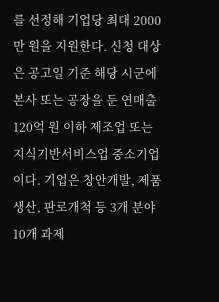를 선정해 기업당 최대 2000만 원을 지원한다. 신청 대상은 공고일 기준 해당 시군에 본사 또는 공장을 둔 연매출 120억 원 이하 제조업 또는 지식기반서비스업 중소기업이다. 기업은 창안개발, 제품생산, 판로개척 등 3개 분야 10개 과제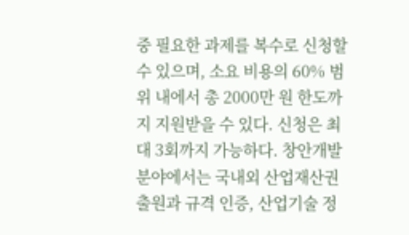중 필요한 과제를 복수로 신청할 수 있으며, 소요 비용의 60% 범위 내에서 총 2000만 원 한도까지 지원받을 수 있다. 신청은 최대 3회까지 가능하다. 창안개발 분야에서는 국내외 산업재산권 출원과 규격 인증, 산업기술 정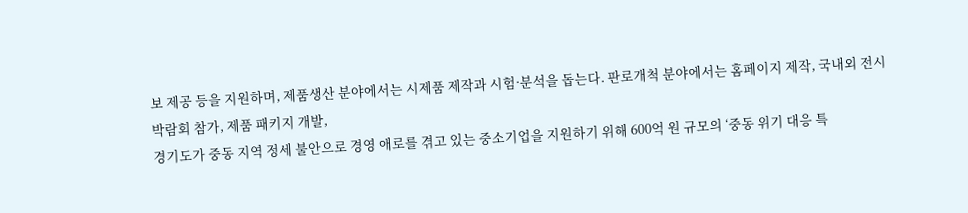보 제공 등을 지원하며, 제품생산 분야에서는 시제품 제작과 시험·분석을 돕는다. 판로개척 분야에서는 홈페이지 제작, 국내외 전시박람회 참가, 제품 패키지 개발,
경기도가 중동 지역 정세 불안으로 경영 애로를 겪고 있는 중소기업을 지원하기 위해 600억 원 규모의 ‘중동 위기 대응 특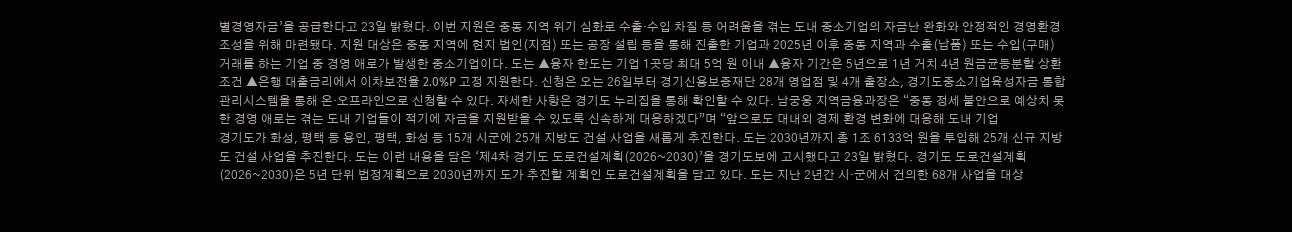별경영자금’을 공급한다고 23일 밝혔다. 이번 지원은 중동 지역 위기 심화로 수출·수입 차질 등 어려움을 겪는 도내 중소기업의 자금난 완화와 안정적인 경영환경 조성을 위해 마련됐다. 지원 대상은 중동 지역에 현지 법인(지점) 또는 공장 설립 등을 통해 진출한 기업과 2025년 이후 중동 지역과 수출(납품) 또는 수입(구매) 거래를 하는 기업 중 경영 애로가 발생한 중소기업이다. 도는 ▲융자 한도는 기업 1곳당 최대 5억 원 이내 ▲융자 기간은 5년으로 1년 거치 4년 원금균등분할 상환 조건 ▲은행 대출금리에서 이차보전율 2.0%P 고정 지원한다. 신청은 오는 26일부터 경기신용보증재단 28개 영업점 및 4개 출장소, 경기도중소기업육성자금 통합관리시스템을 통해 온·오프라인으로 신청할 수 있다. 자세한 사항은 경기도 누리집을 통해 확인할 수 있다. 남궁웅 지역금융과장은 “중동 정세 불안으로 예상치 못한 경영 애로는 겪는 도내 기업들이 적기에 자금을 지원받을 수 있도록 신속하게 대응하겠다”며 “앞으로도 대내외 경제 환경 변화에 대응해 도내 기업
경기도가 화성, 평택 등 용인, 평택, 화성 등 15개 시군에 25개 지방도 건설 사업을 새롭게 추진한다. 도는 2030년까지 총 1조 6133억 원을 투입해 25개 신규 지방도 건설 사업을 추진한다. 도는 이런 내용을 담은 ‘제4차 경기도 도로건설계획(2026~2030)’을 경기도보에 고시했다고 23일 밝혔다. 경기도 도로건설계획(2026~2030)은 5년 단위 법정계획으로 2030년까지 도가 추진할 계획인 도로건설계획을 담고 있다. 도는 지난 2년간 시·군에서 건의한 68개 사업을 대상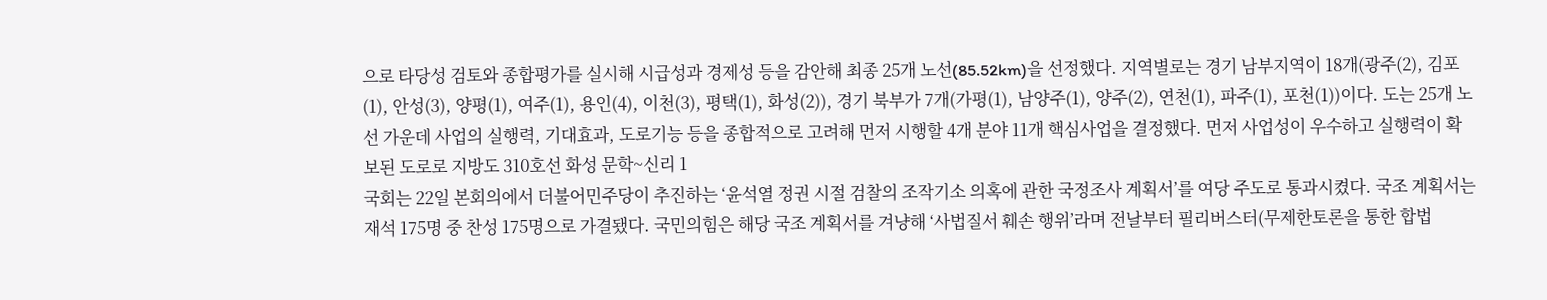으로 타당성 검토와 종합평가를 실시해 시급성과 경제성 등을 감안해 최종 25개 노선(85.52km)을 선정했다. 지역별로는 경기 남부지역이 18개(광주(2), 김포(1), 안성(3), 양평(1), 여주(1), 용인(4), 이천(3), 평택(1), 화성(2)), 경기 북부가 7개(가평(1), 남양주(1), 양주(2), 연천(1), 파주(1), 포천(1))이다. 도는 25개 노선 가운데 사업의 실행력, 기대효과, 도로기능 등을 종합적으로 고려해 먼저 시행할 4개 분야 11개 핵심사업을 결정했다. 먼저 사업성이 우수하고 실행력이 확보된 도로로 지방도 310호선 화성 문학~신리 1
국회는 22일 본회의에서 더불어민주당이 추진하는 ‘윤석열 정권 시절 검찰의 조작기소 의혹에 관한 국정조사 계획서’를 여당 주도로 통과시켰다. 국조 계획서는 재석 175명 중 찬성 175명으로 가결됐다. 국민의힘은 해당 국조 계획서를 겨냥해 ‘사법질서 훼손 행위’라며 전날부터 필리버스터(무제한토론을 통한 합법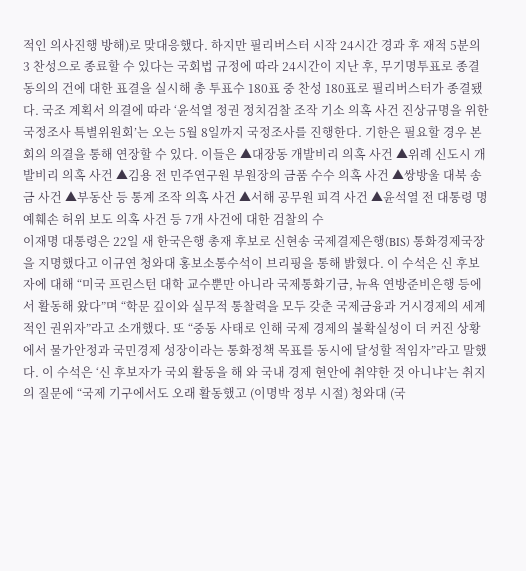적인 의사진행 방해)로 맞대응했다. 하지만 필리버스터 시작 24시간 경과 후 재적 5분의 3 찬성으로 종료할 수 있다는 국회법 규정에 따라 24시간이 지난 후, 무기명투표로 종결동의의 건에 대한 표결을 실시해 총 투표수 180표 중 찬성 180표로 필리버스터가 종결됐다. 국조 계획서 의결에 따라 ‘윤석열 정권 정치검찰 조작 기소 의혹 사건 진상규명을 위한 국정조사 특별위원회’는 오는 5월 8일까지 국정조사를 진행한다. 기한은 필요할 경우 본회의 의결을 통해 연장할 수 있다. 이들은 ▲대장동 개발비리 의혹 사건 ▲위례 신도시 개발비리 의혹 사건 ▲김용 전 민주연구원 부원장의 금품 수수 의혹 사건 ▲쌍방울 대북 송금 사건 ▲부동산 등 통계 조작 의혹 사건 ▲서해 공무원 피격 사건 ▲윤석열 전 대통령 명예훼손 허위 보도 의혹 사건 등 7개 사건에 대한 검찰의 수
이재명 대통령은 22일 새 한국은행 총재 후보로 신현송 국제결제은행(BIS) 통화경제국장을 지명했다고 이규연 청와대 홍보소통수석이 브리핑을 통해 밝혔다. 이 수석은 신 후보자에 대해 “미국 프린스턴 대학 교수뿐만 아니라 국제통화기금, 뉴욕 연방준비은행 등에서 활동해 왔다”며 “학문 깊이와 실무적 통찰력을 모두 갖춘 국제금융과 거시경제의 세계적인 권위자”라고 소개했다. 또 “중동 사태로 인해 국제 경제의 불확실성이 더 커진 상황에서 물가안정과 국민경제 성장이라는 통화정책 목표를 동시에 달성할 적임자”라고 말했다. 이 수석은 ‘신 후보자가 국외 활동을 해 와 국내 경제 현안에 취약한 것 아니냐’는 취지의 질문에 “국제 기구에서도 오래 활동했고 (이명박 정부 시절) 청와대 (국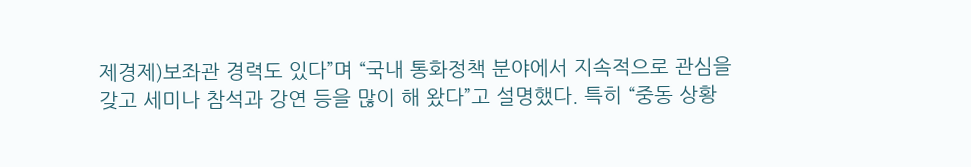제경제)보좌관 경력도 있다”며 “국내 통화정책 분야에서 지속적으로 관심을 갖고 세미나 참석과 강연 등을 많이 해 왔다”고 설명했다. 특히 “중동 상황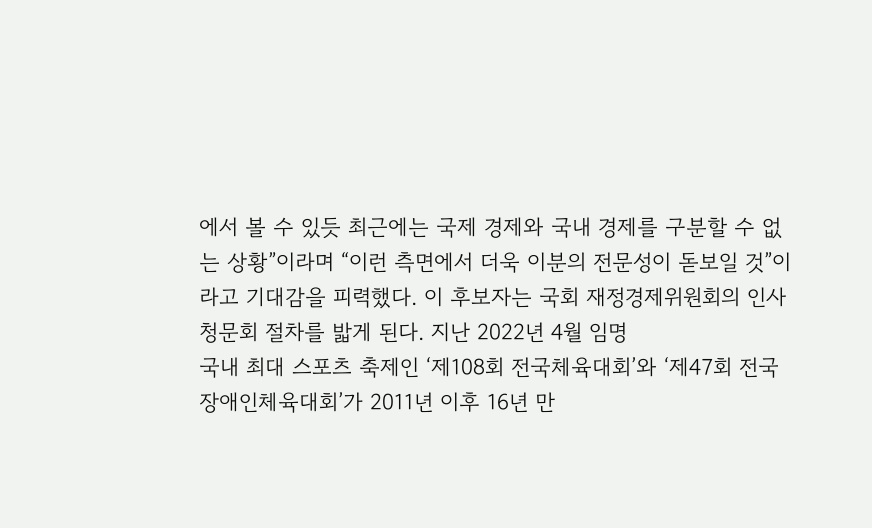에서 볼 수 있듯 최근에는 국제 경제와 국내 경제를 구분할 수 없는 상황”이라며 “이런 측면에서 더욱 이분의 전문성이 돋보일 것”이라고 기대감을 피력했다. 이 후보자는 국회 재정경제위원회의 인사청문회 절차를 밟게 된다. 지난 2022년 4월 임명
국내 최대 스포츠 축제인 ‘제108회 전국체육대회’와 ‘제47회 전국장애인체육대회’가 2011년 이후 16년 만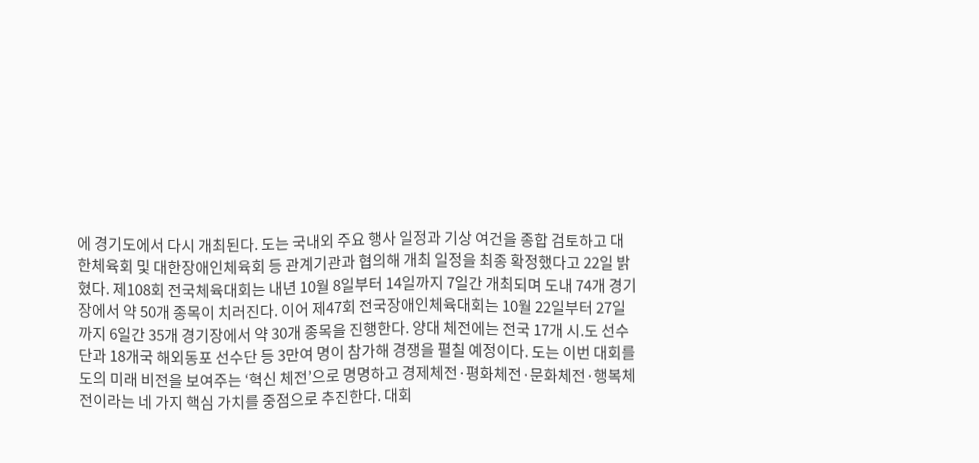에 경기도에서 다시 개최된다. 도는 국내외 주요 행사 일정과 기상 여건을 종합 검토하고 대한체육회 및 대한장애인체육회 등 관계기관과 협의해 개최 일정을 최종 확정했다고 22일 밝혔다. 제108회 전국체육대회는 내년 10월 8일부터 14일까지 7일간 개최되며 도내 74개 경기장에서 약 50개 종목이 치러진다. 이어 제47회 전국장애인체육대회는 10월 22일부터 27일까지 6일간 35개 경기장에서 약 30개 종목을 진행한다. 양대 체전에는 전국 17개 시.도 선수단과 18개국 해외동포 선수단 등 3만여 명이 참가해 경쟁을 펼칠 예정이다. 도는 이번 대회를 도의 미래 비전을 보여주는 ‘혁신 체전’으로 명명하고 경제체전·평화체전·문화체전·행복체전이라는 네 가지 핵심 가치를 중점으로 추진한다. 대회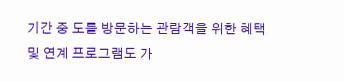기간 중 도를 방문하는 관람객을 위한 혜택 및 연계 프로그램도 가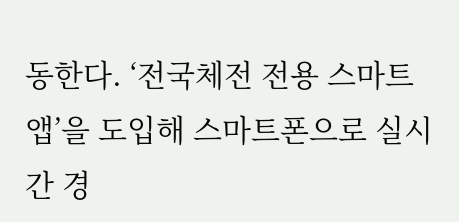동한다. ‘전국체전 전용 스마트앱’을 도입해 스마트폰으로 실시간 경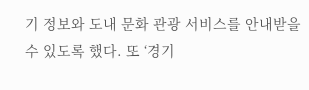기 정보와 도내 문화 관광 서비스를 안내받을 수 있도록 했다. 또 ‘경기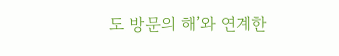도 방문의 해’와 연계한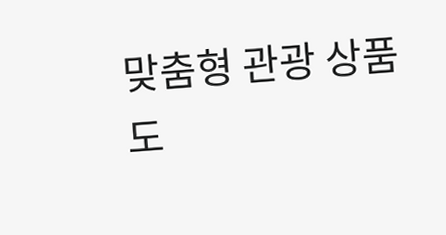맞춤형 관광 상품도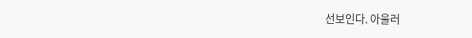선보인다. 아울러